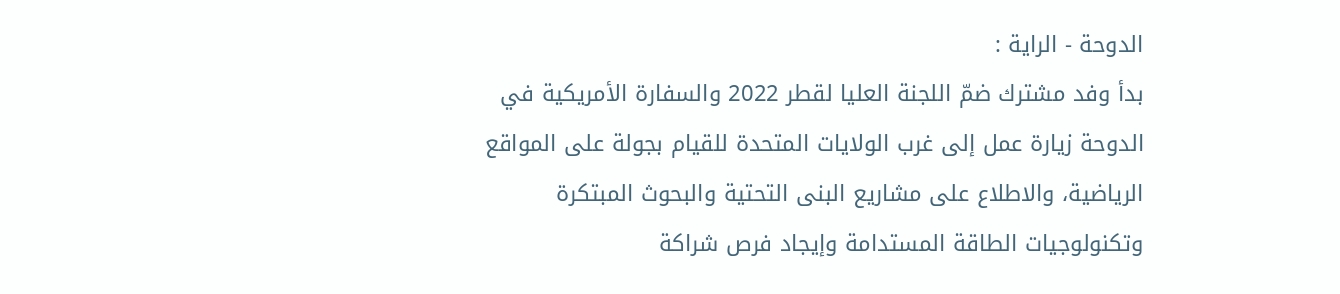الدوحة - الراية :
بدأ وفد مشترك ضمّ اللجنة العليا لقطر 2022 والسفارة الأمريكية في الدوحة زيارة عمل إلى غرب الولايات المتحدة للقيام بجولة على المواقع الرياضية، والاطلاع على مشاريع البنى التحتية والبحوث المبتكرة وتكنولوجيات الطاقة المستدامة وإيجاد فرص شراكة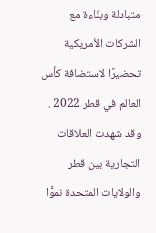متبادلة وبنّاءة مع الشركات الأمريكية تحضيرًا لاستضافة كأس العالم في قطر 2022 .
وقد شهدت العلاقات التجارية بين قطر والولايات المتحدة نموًّا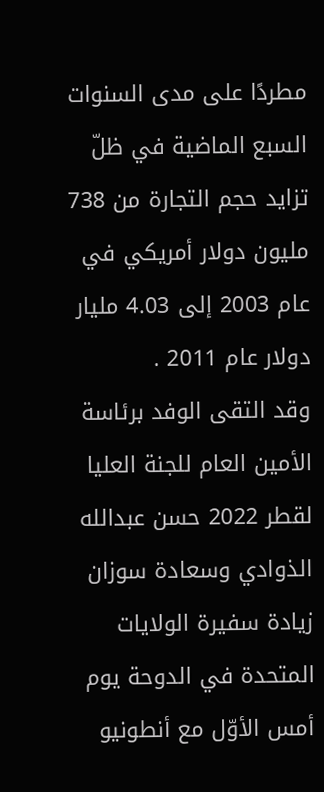مطردًا على مدى السنوات السبع الماضية في ظلّ تزايد حجم التجارة من 738 مليون دولار أمريكي في عام 2003 إلى 4.03 مليار دولار عام 2011 .
وقد التقى الوفد برئاسة الأمين العام للجنة العليا لقطر 2022 حسن عبدالله الذوادي وسعادة سوزان زيادة سفيرة الولايات المتحدة في الدوحة يوم أمس الأوّل مع أنطونيو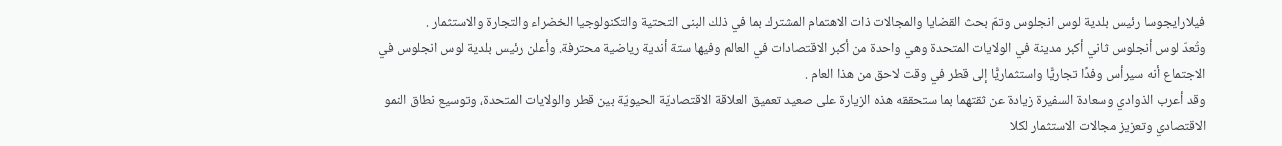فيلارايجوسا رئيس بلدية لوس انجلوس وتمّ بحث القضايا والمجالات ذات الاهتمام المشترك بما في ذلك البنى التحتية والتكنولوجيا الخضراء والتجارة والاستثمار .
وتُعدّ لوس أنجلوس ثاني أكبر مدينة في الولايات المتحدة وهي واحدة من أكبر الاقتصادات في العالم وفيها ستة أندية رياضية محترفة. وأعلن رئيس بلدية لوس انجلوس في الاجتماع أنه سيرأس وفدًا تجاريًّا واستثماريًّا إلى قطر في وقت لاحق من هذا العام .
وقد أعرب الذوادي وسعادة السفيرة زيادة عن ثقتهما بما ستحققه هذه الزيارة على صعيد تعميق العلاقة الاقتصاديّة الحيويّة بين قطر والولايات المتحدة، وتوسيع نطاق النمو الاقتصادي وتعزيز مجالات الاستثمار لكلا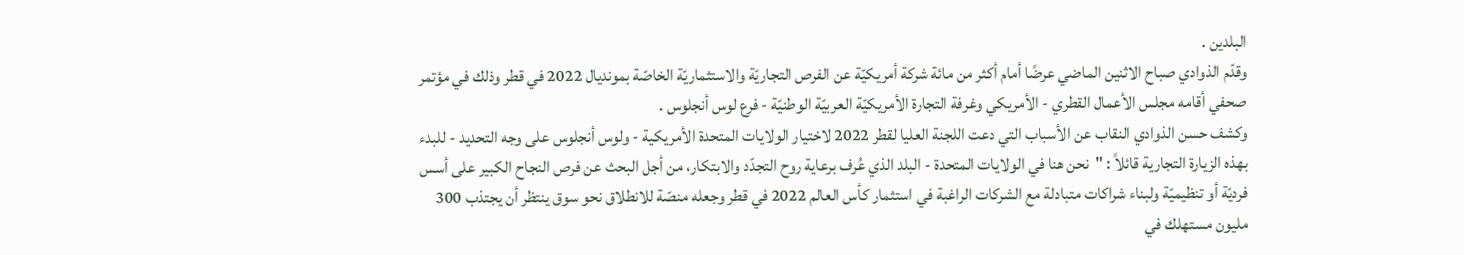البلدين .
وقدّم الذوادي صباح الاثنين الماضي عرضًا أمام أكثر من مائة شركة أمريكيّة عن الفرص التجاريّة والاستثماريّة الخاصّة بمونديال 2022 في قطر وذلك في مؤتمر صحفي أقامه مجلس الأعمال القطري - الأمريكي وغرفة التجارة الأمريكيّة العربيّة الوطنيّة - فرع لوس أنجلوس .
وكشف حسن الذوادي النقاب عن الأسباب التي دعت اللجنة العليا لقطر 2022 لاختيار الولايات المتحدة الأمريكية - ولوس أنجلوس على وجه التحديد - للبدء بهذه الزيارة التجارية قائلاً : "نحن هنا في الولايات المتحدة - البلد الذي عُرف برعاية روح التجدّد والابتكار، من أجل البحث عن فرص النجاح الكبير على أسس فرديّة أو تنظيميّة ولبناء شراكات متبادلة مع الشركات الراغبة في استثمار كأس العالم 2022 في قطر وجعله منصّة للانطلاق نحو سوق ينتظر أن يجتذب 300 مليون مستهلك في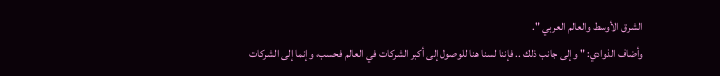الشرق الأوسط والعالم العربي ".
وأضاف الذوادي: " وإلى جانب ذلك .. فإننا لسنا هنا للوصول إلى أكبر الشركات في العالم فحسب، وإنما إلى الشركات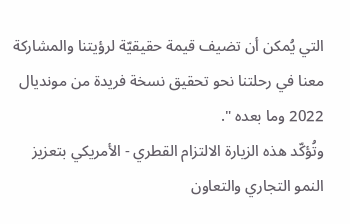التي يُمكن أن تضيف قيمة حقيقيّة لرؤيتنا والمشاركة معنا في رحلتنا نحو تحقيق نسخة فريدة من مونديال 2022 وما بعده ".
وتُؤكّد هذه الزيارة الالتزام القطري - الأمريكي بتعزيز النمو التجاري والتعاون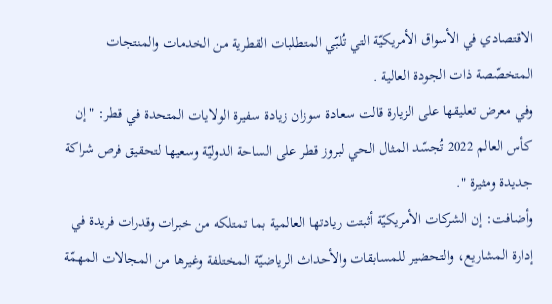الاقتصادي في الأسواق الأمريكيّة التي تُلبّي المتطلبات القطرية من الخدمات والمنتجات المتخصّصة ذات الجودة العالية .
وفي معرض تعليقها على الزيارة قالت سعادة سوزان زيادة سفيرة الولايات المتحدة في قطر: "إن كأس العالم 2022 تُجسّد المثال الحي لبروز قطر على الساحة الدوليّة وسعيها لتحقيق فرص شراكة جديدة ومثيرة ".
وأضافت: إن الشركات الأمريكيّة أثبتت ريادتها العالمية بما تمتلكه من خبرات وقدرات فريدة في إدارة المشاريع، والتحضير للمسابقات والأحداث الرياضيّة المختلفة وغيرها من المجالات المهمّة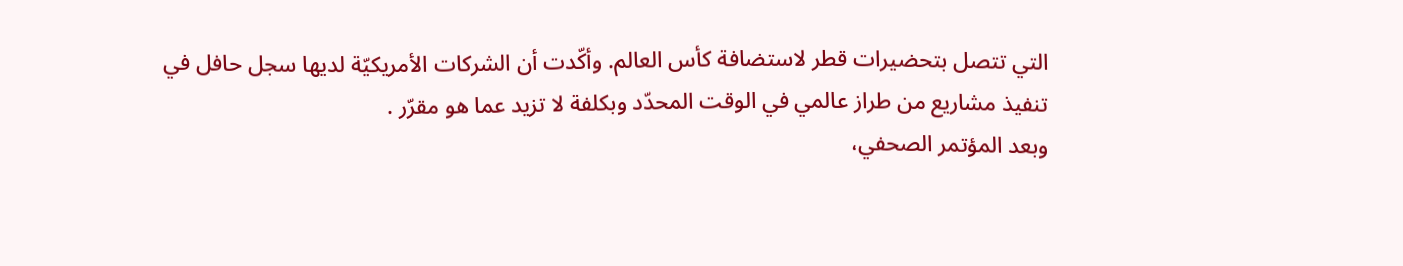التي تتصل بتحضيرات قطر لاستضافة كأس العالم. وأكّدت أن الشركات الأمريكيّة لديها سجل حافل في تنفيذ مشاريع من طراز عالمي في الوقت المحدّد وبكلفة لا تزيد عما هو مقرّر .
وبعد المؤتمر الصحفي،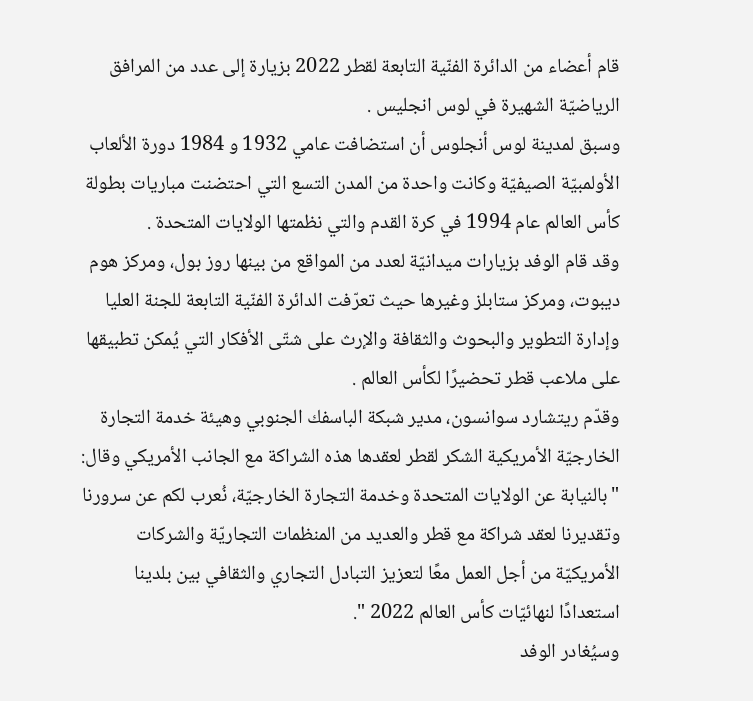قام أعضاء من الدائرة الفنّية التابعة لقطر 2022 بزيارة إلى عدد من المرافق الرياضيّة الشهيرة في لوس انجليس .
وسبق لمدينة لوس أنجلوس أن استضافت عامي 1932 و 1984 دورة الألعاب الأولمبيّة الصيفيّة وكانت واحدة من المدن التسع التي احتضنت مباريات بطولة كأس العالم عام 1994 في كرة القدم والتي نظمتها الولايات المتحدة .
وقد قام الوفد بزيارات ميدانيّة لعدد من المواقع من بينها روز بول، ومركز هوم ديبوت، ومركز ستابلز وغيرها حيث تعرّفت الدائرة الفنّية التابعة للجنة العليا وإدارة التطوير والبحوث والثقافة والإرث على شتّى الأفكار التي يُمكن تطبيقها على ملاعب قطر تحضيرًا لكأس العالم .
وقدّم ريتشارد سوانسون، مدير شبكة الباسفك الجنوبي وهيئة خدمة التجارة الخارجيّة الأمريكية الشكر لقطر لعقدها هذه الشراكة مع الجانب الأمريكي وقال: "بالنيابة عن الولايات المتحدة وخدمة التجارة الخارجيّة، نُعرب لكم عن سرورنا وتقديرنا لعقد شراكة مع قطر والعديد من المنظمات التجاريّة والشركات الأمريكيّة من أجل العمل معًا لتعزيز التبادل التجاري والثقافي بين بلدينا استعدادًا لنهائيّات كأس العالم 2022 ".
وسيُغادر الوفد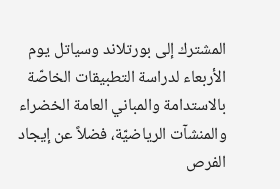المشترك إلى بورتلاند وسياتل يوم الأربعاء لدراسة التطبيقات الخاصّة بالاستدامة والمباني العامة الخضراء والمنشآت الرياضيّة، فضلاً عن إيجاد الفرص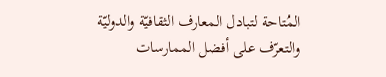المُتاحة لتبادل المعارف الثقافيّة والدوليّة والتعرّف على أفضل الممارسات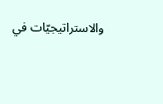والاستراتيجيّات في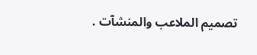تصميم الملاعب والمنشآت .